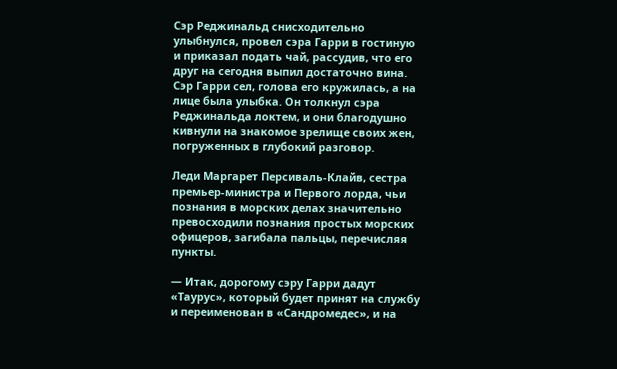Сэр Реджинальд снисходительно улыбнулся, провел сэра Гарри в гостиную и приказал подать чай, рассудив, что его друг на сегодня выпил достаточно вина. Сэр Гарри сел, голова его кружилась, а на лице была улыбка. Он толкнул сэра Реджинальда локтем, и они благодушно кивнули на знакомое зрелище своих жен, погруженных в глубокий разговор.

Леди Маргарет Персиваль-Клайв, сестра премьер-министра и Первого лорда, чьи познания в морских делах значительно превосходили познания простых морских офицеров, загибала пальцы, перечисляя пункты.

— Итак, дорогому сэру Гарри дадут «Таурус», который будет принят на службу и переименован в «Сандромедес», и на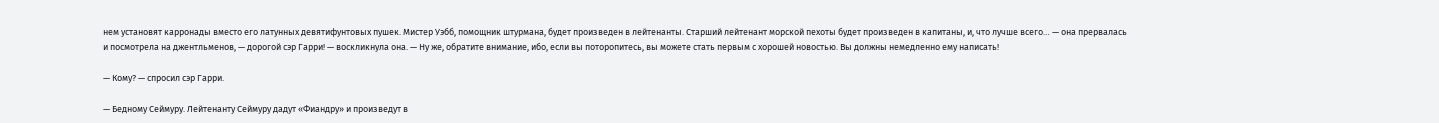нем установят карронады вместо его латунных девятифунтовых пушек. Мистер Уэбб, помощник штурмана, будет произведен в лейтенанты. Старший лейтенант морской пехоты будет произведен в капитаны, и, что лучше всего… — она прервалась и посмотрела на джентльменов, — дорогой сэр Гарри! — воскликнула она. — Ну же, обратите внимание, ибо, если вы поторопитесь, вы можете стать первым с хорошей новостью. Вы должны немедленно ему написать!

— Кому? — спросил сэр Гарри.

— Бедному Сеймуру. Лейтенанту Сеймуру дадут «Фиандру» и произведут в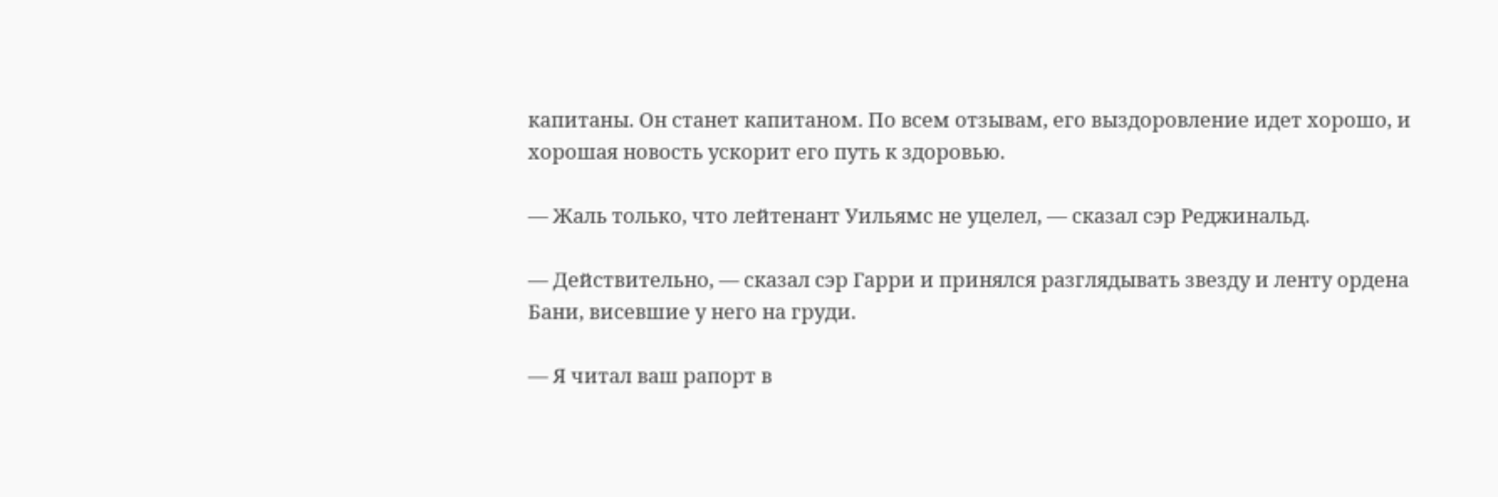капитаны. Он станет капитаном. По всем отзывам, его выздоровление идет хорошо, и хорошая новость ускорит его путь к здоровью.

— Жаль только, что лейтенант Уильямс не уцелел, — сказал сэр Реджинальд.

— Действительно, — сказал сэр Гарри и принялся разглядывать звезду и ленту ордена Бани, висевшие у него на груди.

— Я читал ваш рапорт в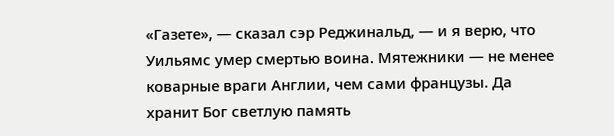«Газете», — сказал сэр Реджинальд, — и я верю, что Уильямс умер смертью воина. Мятежники — не менее коварные враги Англии, чем сами французы. Да хранит Бог светлую память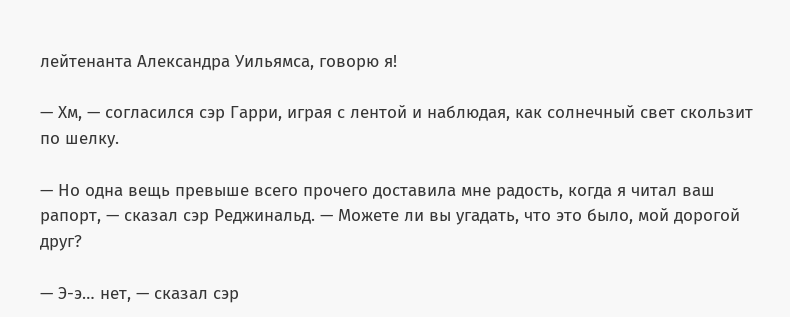лейтенанта Александра Уильямса, говорю я!

— Хм, — согласился сэр Гарри, играя с лентой и наблюдая, как солнечный свет скользит по шелку.

— Но одна вещь превыше всего прочего доставила мне радость, когда я читал ваш рапорт, — сказал сэр Реджинальд. — Можете ли вы угадать, что это было, мой дорогой друг?

— Э-э… нет, — сказал сэр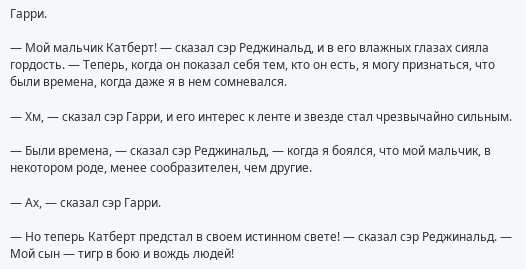Гарри.

— Мой мальчик Катберт! — сказал сэр Реджинальд, и в его влажных глазах сияла гордость. — Теперь, когда он показал себя тем, кто он есть, я могу признаться, что были времена, когда даже я в нем сомневался.

— Хм, — сказал сэр Гарри, и его интерес к ленте и звезде стал чрезвычайно сильным.

— Были времена, — сказал сэр Реджинальд, — когда я боялся, что мой мальчик, в некотором роде, менее сообразителен, чем другие.

— Ах, — сказал сэр Гарри.

— Но теперь Катберт предстал в своем истинном свете! — сказал сэр Реджинальд. — Мой сын — тигр в бою и вождь людей!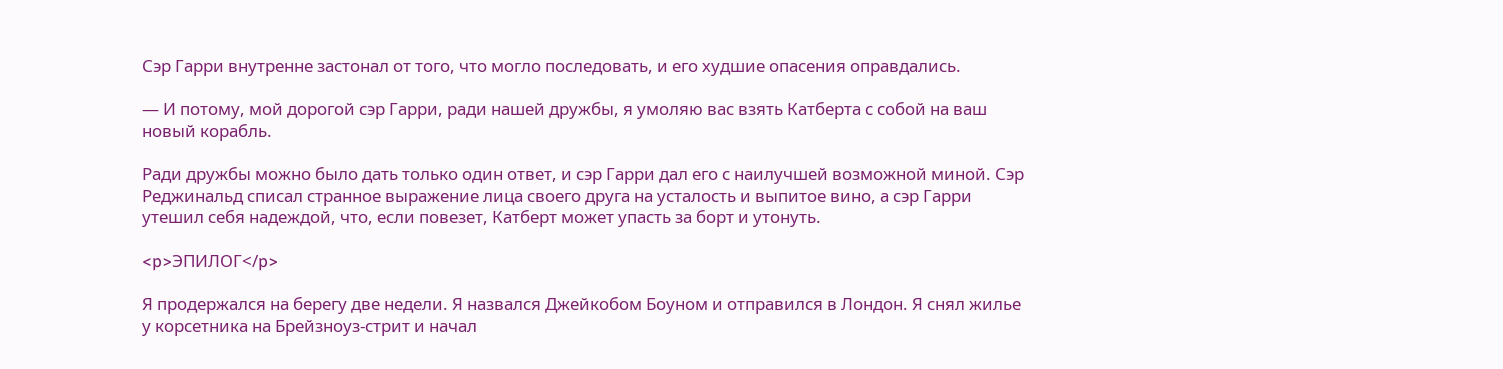Сэр Гарри внутренне застонал от того, что могло последовать, и его худшие опасения оправдались.

— И потому, мой дорогой сэр Гарри, ради нашей дружбы, я умоляю вас взять Катберта с собой на ваш новый корабль.

Ради дружбы можно было дать только один ответ, и сэр Гарри дал его с наилучшей возможной миной. Сэр Реджинальд списал странное выражение лица своего друга на усталость и выпитое вино, а сэр Гарри утешил себя надеждой, что, если повезет, Катберт может упасть за борт и утонуть.

<p>ЭПИЛОГ</p>

Я продержался на берегу две недели. Я назвался Джейкобом Боуном и отправился в Лондон. Я снял жилье у корсетника на Брейзноуз-стрит и начал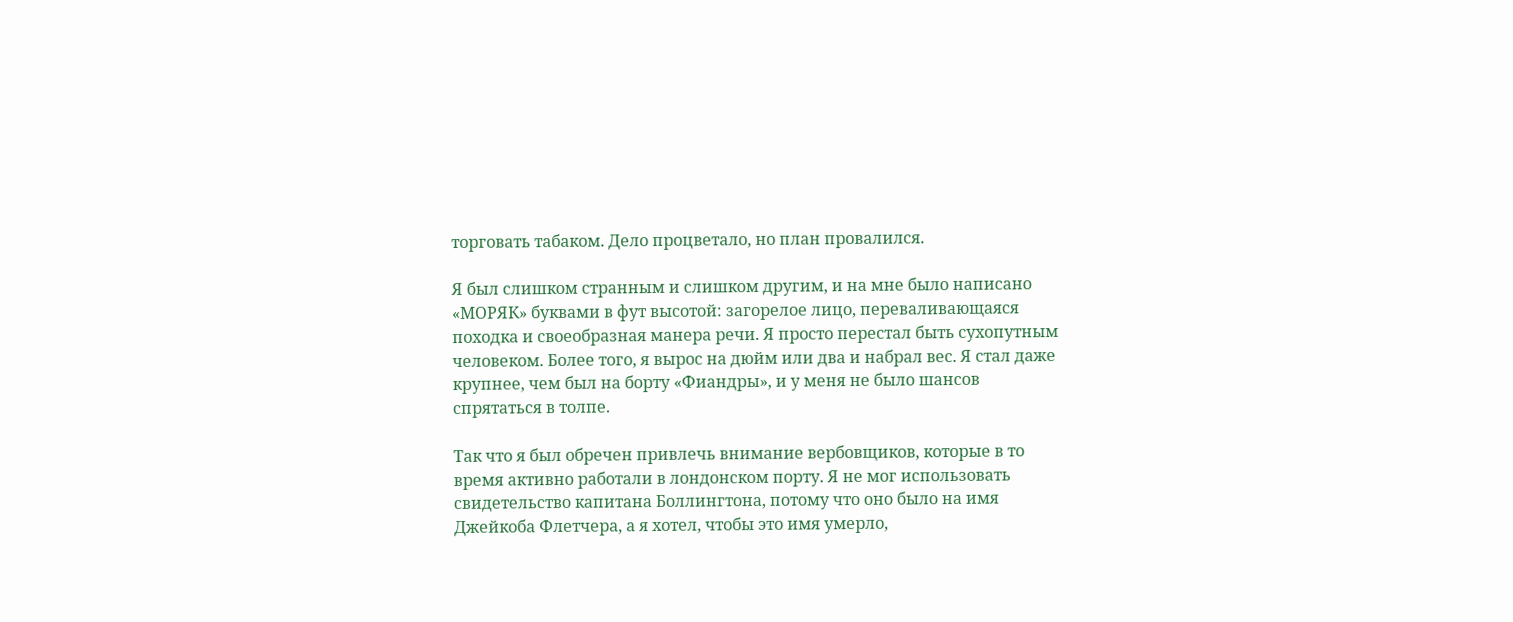торговать табаком. Дело процветало, но план провалился.

Я был слишком странным и слишком другим, и на мне было написано «МОРЯК» буквами в фут высотой: загорелое лицо, переваливающаяся походка и своеобразная манера речи. Я просто перестал быть сухопутным человеком. Более того, я вырос на дюйм или два и набрал вес. Я стал даже крупнее, чем был на борту «Фиандры», и у меня не было шансов спрятаться в толпе.

Так что я был обречен привлечь внимание вербовщиков, которые в то время активно работали в лондонском порту. Я не мог использовать свидетельство капитана Боллингтона, потому что оно было на имя Джейкоба Флетчера, а я хотел, чтобы это имя умерло,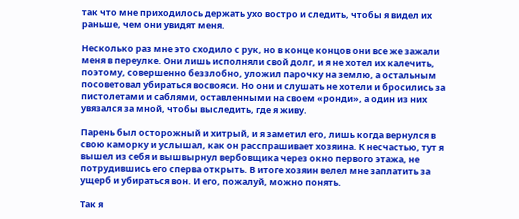так что мне приходилось держать ухо востро и следить, чтобы я видел их раньше, чем они увидят меня.

Несколько раз мне это сходило с рук, но в конце концов они все же зажали меня в переулке. Они лишь исполняли свой долг, и я не хотел их калечить, поэтому, совершенно беззлобно, уложил парочку на землю, а остальным посоветовал убираться восвояси. Но они и слушать не хотели и бросились за пистолетами и саблями, оставленными на своем «ронди», а один из них увязался за мной, чтобы выследить, где я живу.

Парень был осторожный и хитрый, и я заметил его, лишь когда вернулся в свою каморку и услышал, как он расспрашивает хозяина. К несчастью, тут я вышел из себя и вышвырнул вербовщика через окно первого этажа, не потрудившись его сперва открыть. В итоге хозяин велел мне заплатить за ущерб и убираться вон. И его, пожалуй, можно понять.

Так я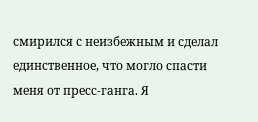смирился с неизбежным и сделал единственное, что могло спасти меня от пресс-ганга. Я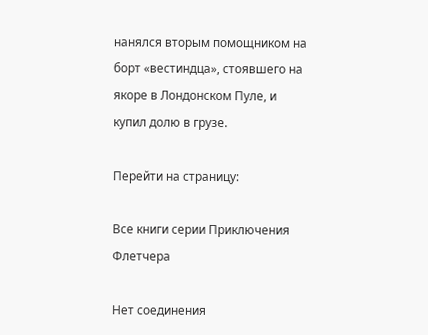нанялся вторым помощником на борт «вестиндца», стоявшего на якоре в Лондонском Пуле, и купил долю в грузе.

Перейти на страницу:

Все книги серии Приключения Флетчера

Нет соединения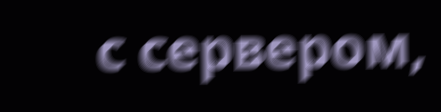с сервером,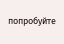попробуйте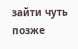зайти чуть позже